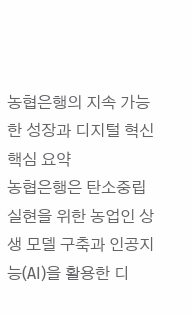농협은행의 지속 가능한 성장과 디지털 혁신
핵심 요약
농협은행은 탄소중립 실현을 위한 농업인 상생 모델 구축과 인공지능(AI)을 활용한 디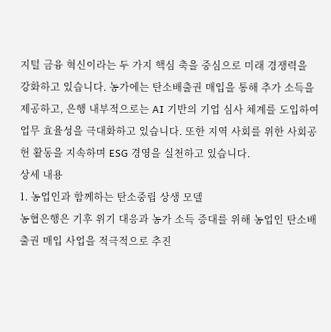지털 금융 혁신이라는 두 가지 핵심 축을 중심으로 미래 경쟁력을 강화하고 있습니다. 농가에는 탄소배출권 매입을 통해 추가 소득을 제공하고, 은행 내부적으로는 AI 기반의 기업 심사 체계를 도입하여 업무 효율성을 극대화하고 있습니다. 또한 지역 사회를 위한 사회공헌 활동을 지속하며 ESG 경영을 실천하고 있습니다.
상세 내용
1. 농업인과 함께하는 탄소중립 상생 모델
농협은행은 기후 위기 대응과 농가 소득 증대를 위해 농업인 탄소배출권 매입 사업을 적극적으로 추진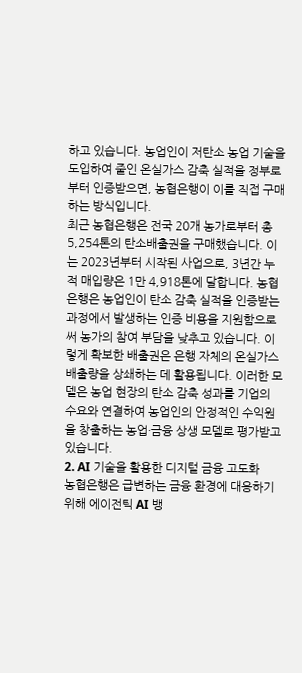하고 있습니다. 농업인이 저탄소 농업 기술을 도입하여 줄인 온실가스 감축 실적을 정부로부터 인증받으면, 농협은행이 이를 직접 구매하는 방식입니다.
최근 농협은행은 전국 20개 농가로부터 총 5,254톤의 탄소배출권을 구매했습니다. 이는 2023년부터 시작된 사업으로, 3년간 누적 매입량은 1만 4,918톤에 달합니다. 농협은행은 농업인이 탄소 감축 실적을 인증받는 과정에서 발생하는 인증 비용을 지원함으로써 농가의 참여 부담을 낮추고 있습니다. 이렇게 확보한 배출권은 은행 자체의 온실가스 배출량을 상쇄하는 데 활용됩니다. 이러한 모델은 농업 현장의 탄소 감축 성과를 기업의 수요와 연결하여 농업인의 안정적인 수익원을 창출하는 농업·금융 상생 모델로 평가받고 있습니다.
2. AI 기술을 활용한 디지털 금융 고도화
농협은행은 급변하는 금융 환경에 대응하기 위해 에이전틱 AI 뱅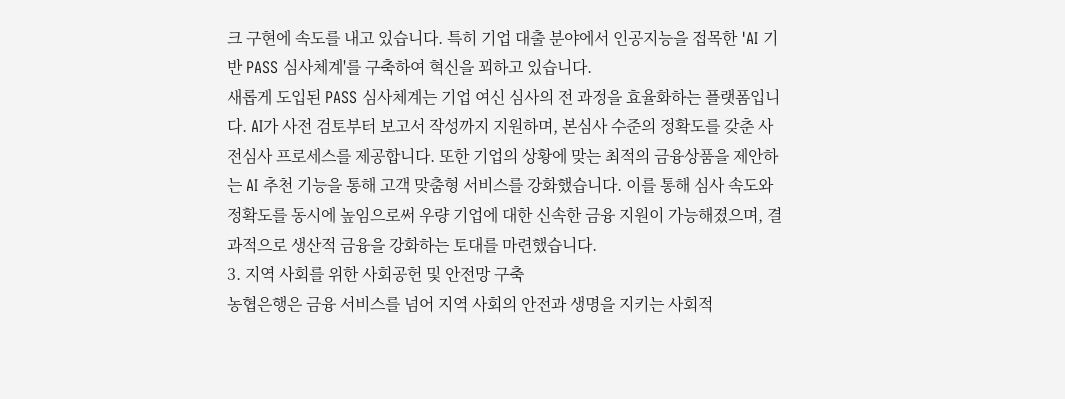크 구현에 속도를 내고 있습니다. 특히 기업 대출 분야에서 인공지능을 접목한 'AI 기반 PASS 심사체계'를 구축하여 혁신을 꾀하고 있습니다.
새롭게 도입된 PASS 심사체계는 기업 여신 심사의 전 과정을 효율화하는 플랫폼입니다. AI가 사전 검토부터 보고서 작성까지 지원하며, 본심사 수준의 정확도를 갖춘 사전심사 프로세스를 제공합니다. 또한 기업의 상황에 맞는 최적의 금융상품을 제안하는 AI 추천 기능을 통해 고객 맞춤형 서비스를 강화했습니다. 이를 통해 심사 속도와 정확도를 동시에 높임으로써 우량 기업에 대한 신속한 금융 지원이 가능해졌으며, 결과적으로 생산적 금융을 강화하는 토대를 마련했습니다.
3. 지역 사회를 위한 사회공헌 및 안전망 구축
농협은행은 금융 서비스를 넘어 지역 사회의 안전과 생명을 지키는 사회적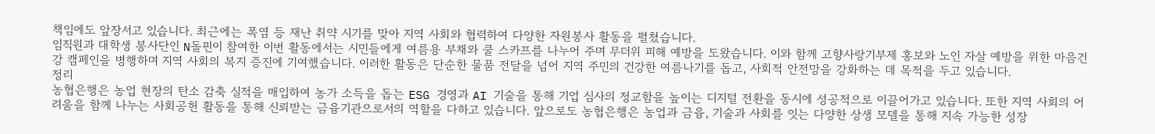책임에도 앞장서고 있습니다. 최근에는 폭염 등 재난 취약 시기를 맞아 지역 사회와 협력하여 다양한 자원봉사 활동을 펼쳤습니다.
임직원과 대학생 봉사단인 N돌핀이 참여한 이번 활동에서는 시민들에게 여름용 부채와 쿨 스카프를 나누어 주며 무더위 피해 예방을 도왔습니다. 이와 함께 고향사랑기부제 홍보와 노인 자살 예방을 위한 마음건강 캠페인을 병행하며 지역 사회의 복지 증진에 기여했습니다. 이러한 활동은 단순한 물품 전달을 넘어 지역 주민의 건강한 여름나기를 돕고, 사회적 안전망을 강화하는 데 목적을 두고 있습니다.
정리
농협은행은 농업 현장의 탄소 감축 실적을 매입하여 농가 소득을 돕는 ESG 경영과 AI 기술을 통해 기업 심사의 정교함을 높이는 디지털 전환을 동시에 성공적으로 이끌어가고 있습니다. 또한 지역 사회의 어려움을 함께 나누는 사회공헌 활동을 통해 신뢰받는 금융기관으로서의 역할을 다하고 있습니다. 앞으로도 농협은행은 농업과 금융, 기술과 사회를 잇는 다양한 상생 모델을 통해 지속 가능한 성장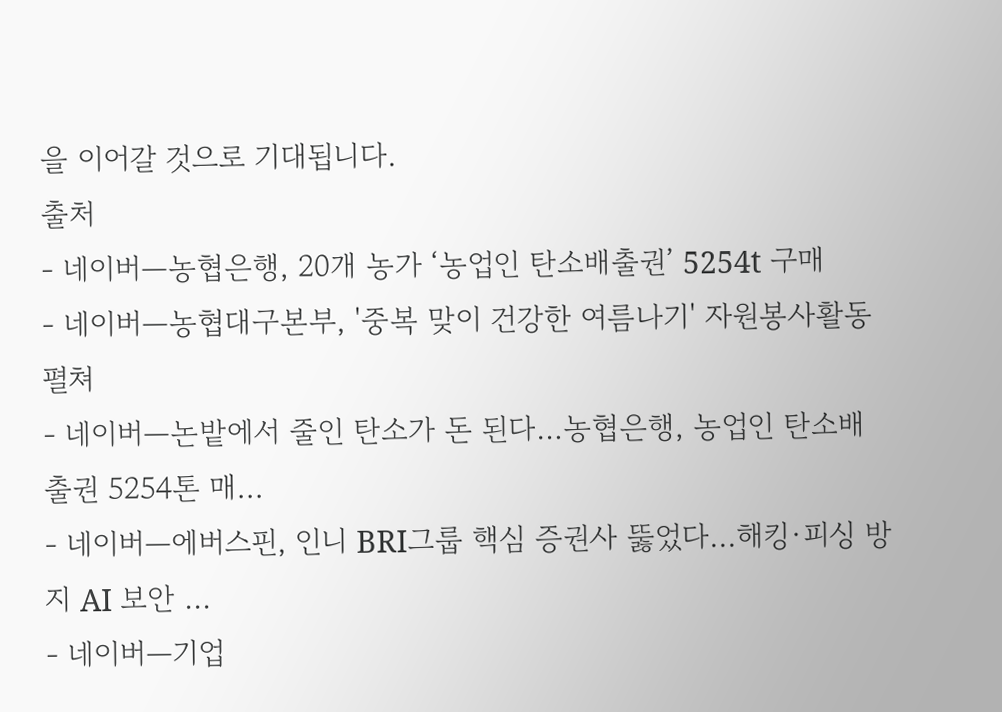을 이어갈 것으로 기대됩니다.
출처
- 네이버—농협은행, 20개 농가 ‘농업인 탄소배출권’ 5254t 구매
- 네이버—농협대구본부, '중복 맞이 건강한 여름나기' 자원봉사활동 펼쳐
- 네이버—논밭에서 줄인 탄소가 돈 된다…농협은행, 농업인 탄소배출권 5254톤 매...
- 네이버—에버스핀, 인니 BRI그룹 핵심 증권사 뚫었다...해킹·피싱 방지 AI 보안 ...
- 네이버—기업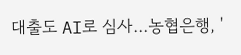대출도 AI로 심사…농협은행, '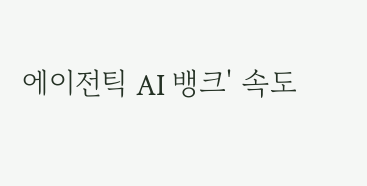에이전틱 AI 뱅크' 속도